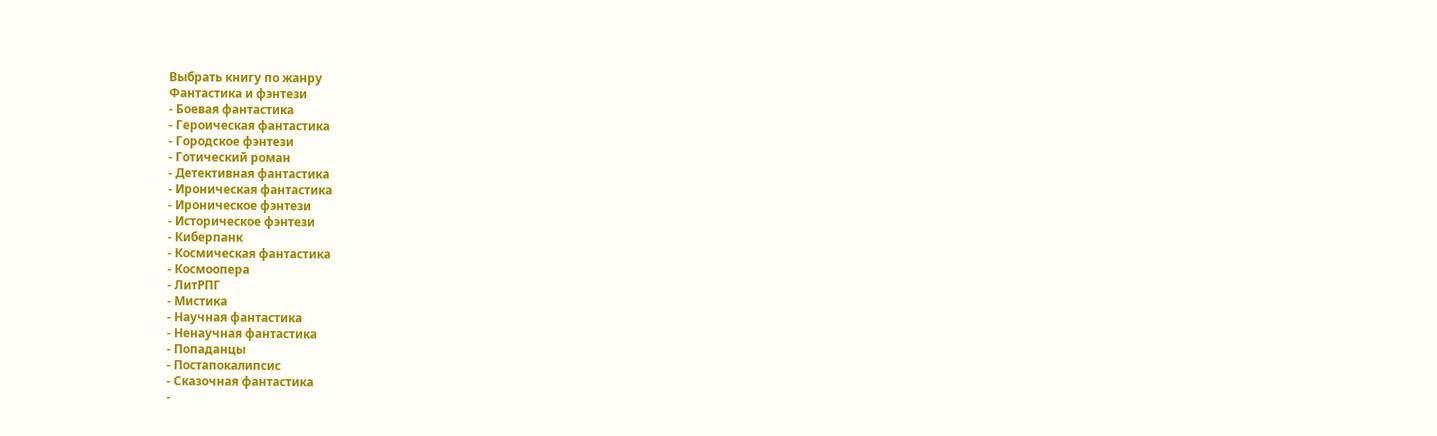Выбрать книгу по жанру
Фантастика и фэнтези
- Боевая фантастика
- Героическая фантастика
- Городское фэнтези
- Готический роман
- Детективная фантастика
- Ироническая фантастика
- Ироническое фэнтези
- Историческое фэнтези
- Киберпанк
- Космическая фантастика
- Космоопера
- ЛитРПГ
- Мистика
- Научная фантастика
- Ненаучная фантастика
- Попаданцы
- Постапокалипсис
- Сказочная фантастика
-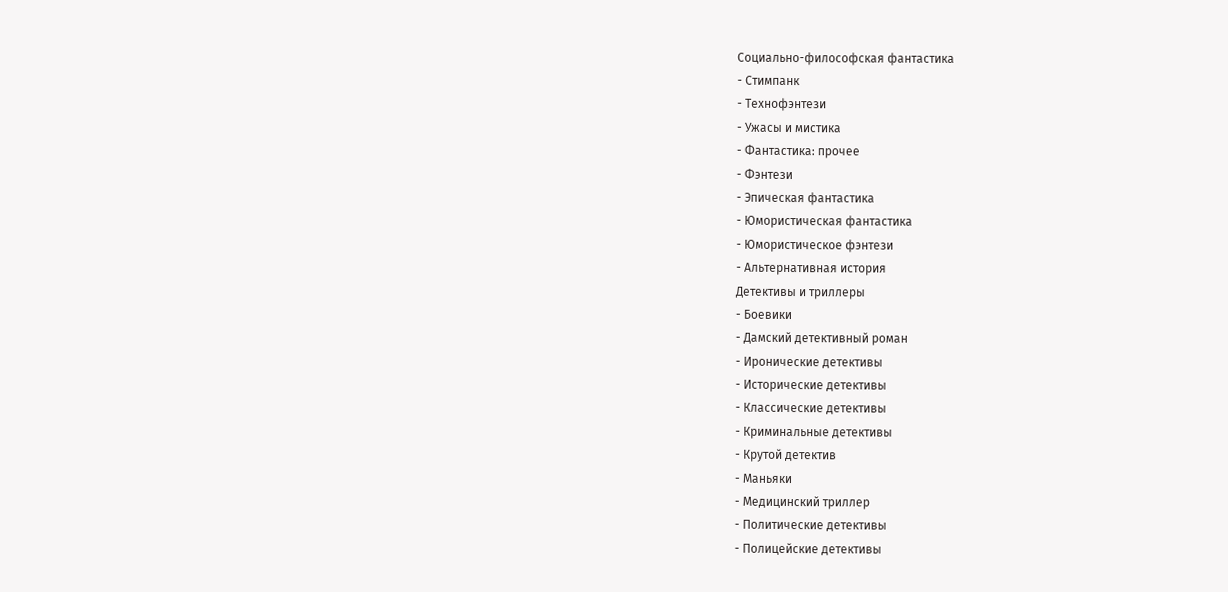Социально-философская фантастика
- Стимпанк
- Технофэнтези
- Ужасы и мистика
- Фантастика: прочее
- Фэнтези
- Эпическая фантастика
- Юмористическая фантастика
- Юмористическое фэнтези
- Альтернативная история
Детективы и триллеры
- Боевики
- Дамский детективный роман
- Иронические детективы
- Исторические детективы
- Классические детективы
- Криминальные детективы
- Крутой детектив
- Маньяки
- Медицинский триллер
- Политические детективы
- Полицейские детективы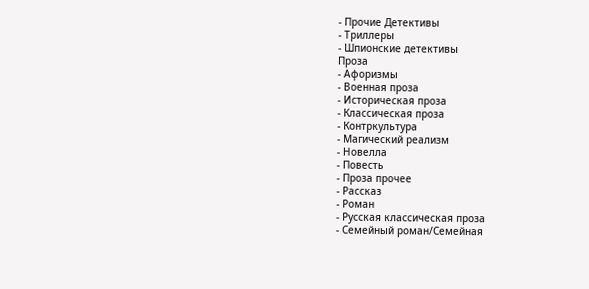- Прочие Детективы
- Триллеры
- Шпионские детективы
Проза
- Афоризмы
- Военная проза
- Историческая проза
- Классическая проза
- Контркультура
- Магический реализм
- Новелла
- Повесть
- Проза прочее
- Рассказ
- Роман
- Русская классическая проза
- Семейный роман/Семейная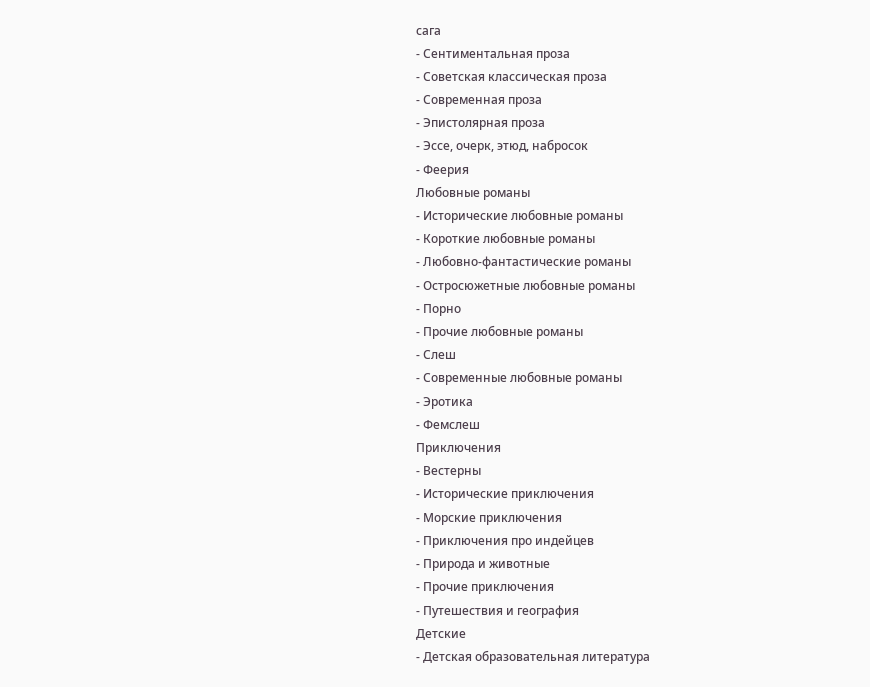сага
- Сентиментальная проза
- Советская классическая проза
- Современная проза
- Эпистолярная проза
- Эссе, очерк, этюд, набросок
- Феерия
Любовные романы
- Исторические любовные романы
- Короткие любовные романы
- Любовно-фантастические романы
- Остросюжетные любовные романы
- Порно
- Прочие любовные романы
- Слеш
- Современные любовные романы
- Эротика
- Фемслеш
Приключения
- Вестерны
- Исторические приключения
- Морские приключения
- Приключения про индейцев
- Природа и животные
- Прочие приключения
- Путешествия и география
Детские
- Детская образовательная литература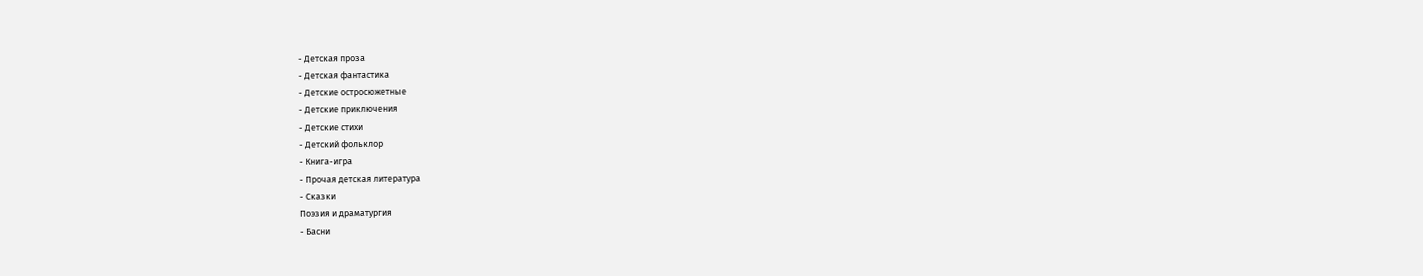- Детская проза
- Детская фантастика
- Детские остросюжетные
- Детские приключения
- Детские стихи
- Детский фольклор
- Книга-игра
- Прочая детская литература
- Сказки
Поэзия и драматургия
- Басни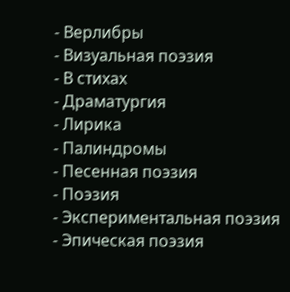- Верлибры
- Визуальная поэзия
- В стихах
- Драматургия
- Лирика
- Палиндромы
- Песенная поэзия
- Поэзия
- Экспериментальная поэзия
- Эпическая поэзия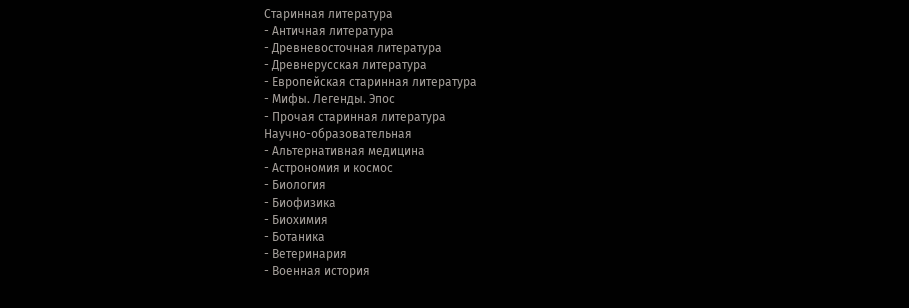Старинная литература
- Античная литература
- Древневосточная литература
- Древнерусская литература
- Европейская старинная литература
- Мифы. Легенды. Эпос
- Прочая старинная литература
Научно-образовательная
- Альтернативная медицина
- Астрономия и космос
- Биология
- Биофизика
- Биохимия
- Ботаника
- Ветеринария
- Военная история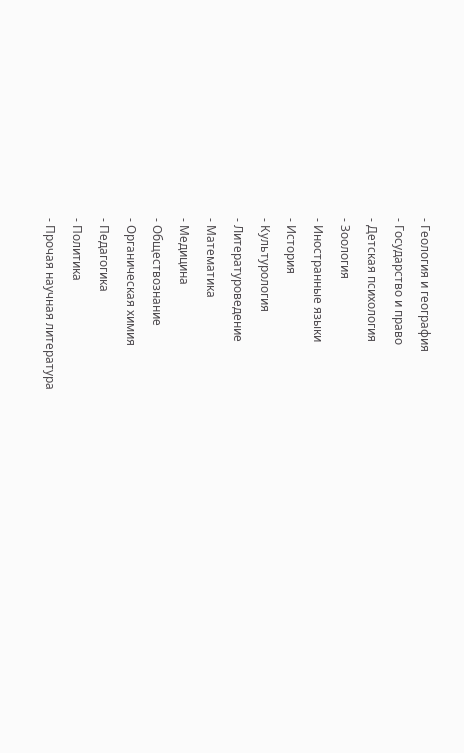- Геология и география
- Государство и право
- Детская психология
- Зоология
- Иностранные языки
- История
- Культурология
- Литературоведение
- Математика
- Медицина
- Обществознание
- Органическая химия
- Педагогика
- Политика
- Прочая научная литература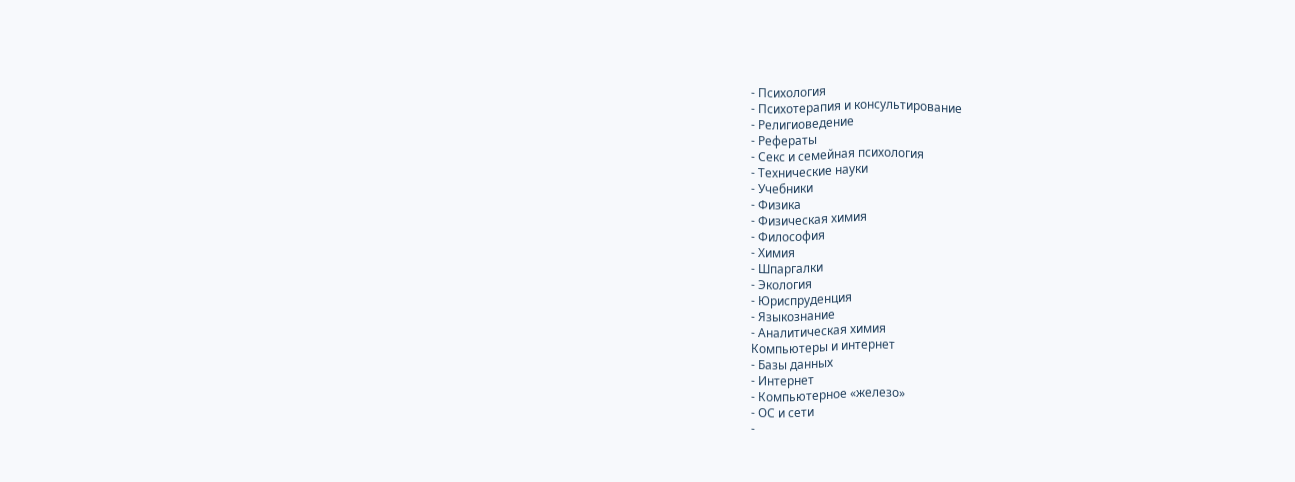- Психология
- Психотерапия и консультирование
- Религиоведение
- Рефераты
- Секс и семейная психология
- Технические науки
- Учебники
- Физика
- Физическая химия
- Философия
- Химия
- Шпаргалки
- Экология
- Юриспруденция
- Языкознание
- Аналитическая химия
Компьютеры и интернет
- Базы данных
- Интернет
- Компьютерное «железо»
- ОС и сети
-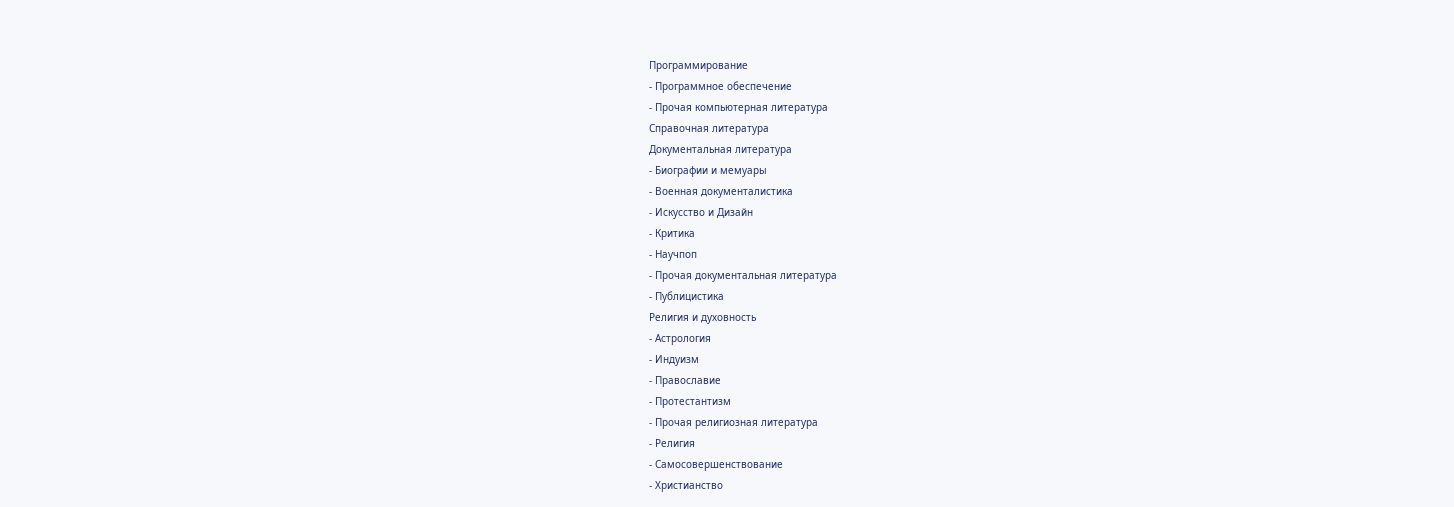Программирование
- Программное обеспечение
- Прочая компьютерная литература
Справочная литература
Документальная литература
- Биографии и мемуары
- Военная документалистика
- Искусство и Дизайн
- Критика
- Научпоп
- Прочая документальная литература
- Публицистика
Религия и духовность
- Астрология
- Индуизм
- Православие
- Протестантизм
- Прочая религиозная литература
- Религия
- Самосовершенствование
- Христианство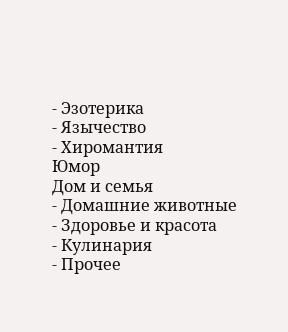- Эзотерика
- Язычество
- Хиромантия
Юмор
Дом и семья
- Домашние животные
- Здоровье и красота
- Кулинария
- Прочее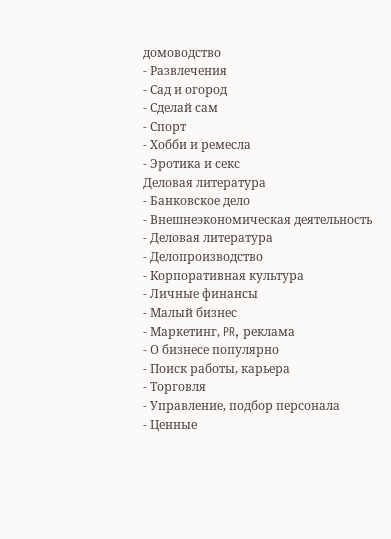домоводство
- Развлечения
- Сад и огород
- Сделай сам
- Спорт
- Хобби и ремесла
- Эротика и секс
Деловая литература
- Банковское дело
- Внешнеэкономическая деятельность
- Деловая литература
- Делопроизводство
- Корпоративная культура
- Личные финансы
- Малый бизнес
- Маркетинг, PR, реклама
- О бизнесе популярно
- Поиск работы, карьера
- Торговля
- Управление, подбор персонала
- Ценные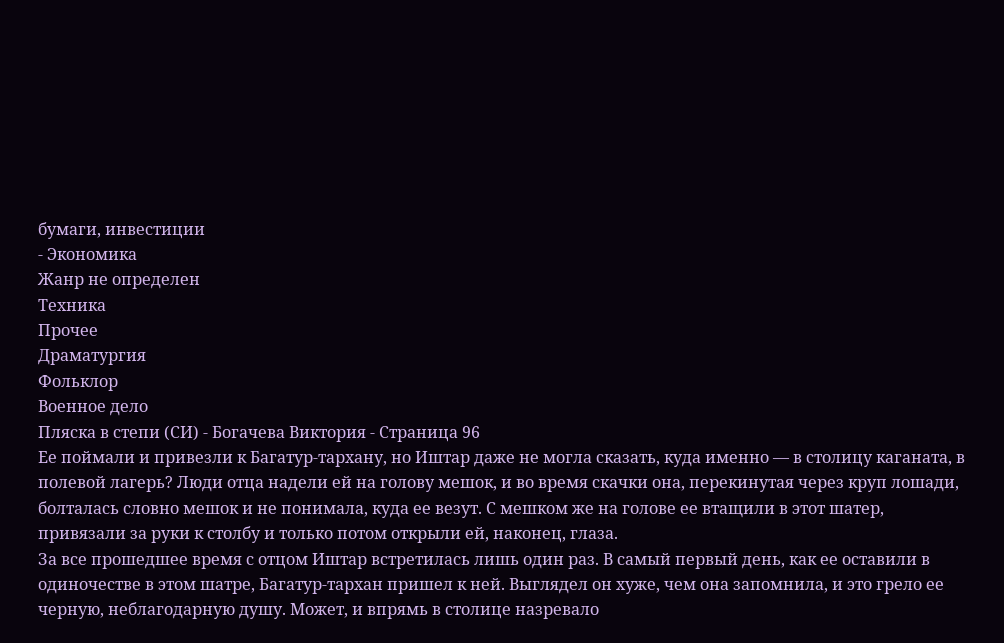бумаги, инвестиции
- Экономика
Жанр не определен
Техника
Прочее
Драматургия
Фольклор
Военное дело
Пляска в степи (СИ) - Богачева Виктория - Страница 96
Ее поймали и привезли к Багатур-тархану, но Иштар даже не могла сказать, куда именно — в столицу каганата, в полевой лагерь? Люди отца надели ей на голову мешок, и во время скачки она, перекинутая через круп лошади, болталась словно мешок и не понимала, куда ее везут. С мешком же на голове ее втащили в этот шатер, привязали за руки к столбу и только потом открыли ей, наконец, глаза.
За все прошедшее время с отцом Иштар встретилась лишь один раз. В самый первый день, как ее оставили в одиночестве в этом шатре, Багатур-тархан пришел к ней. Выглядел он хуже, чем она запомнила, и это грело ее черную, неблагодарную душу. Может, и впрямь в столице назревало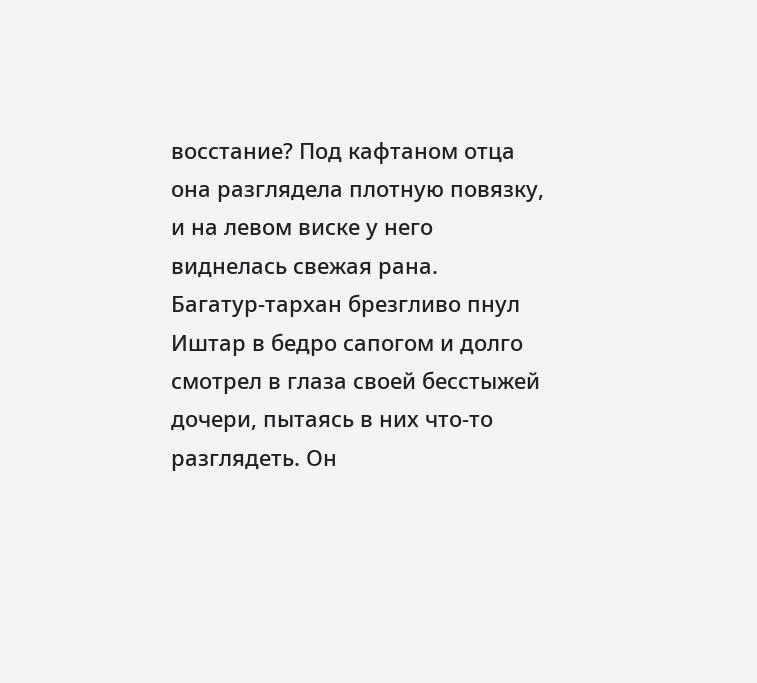восстание? Под кафтаном отца она разглядела плотную повязку, и на левом виске у него виднелась свежая рана.
Багатур-тархан брезгливо пнул Иштар в бедро сапогом и долго смотрел в глаза своей бесстыжей дочери, пытаясь в них что-то разглядеть. Он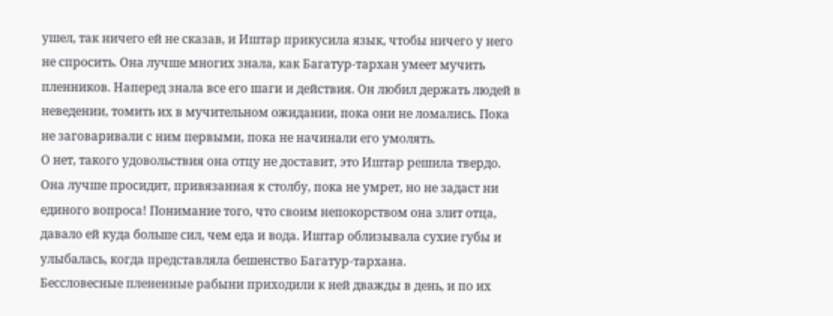ушел, так ничего ей не сказав, и Иштар прикусила язык, чтобы ничего у него не спросить. Она лучше многих знала, как Багатур-тархан умеет мучить пленников. Наперед знала все его шаги и действия. Он любил держать людей в неведении, томить их в мучительном ожидании, пока они не ломались. Пока не заговаривали с ним первыми, пока не начинали его умолять.
О нет, такого удовольствия она отцу не доставит, это Иштар решила твердо. Она лучше просидит, привязанная к столбу, пока не умрет, но не задаст ни единого вопроса! Понимание того, что своим непокорством она злит отца, давало ей куда больше сил, чем еда и вода. Иштар облизывала сухие губы и улыбалась, когда представляла бешенство Багатур-тархана.
Бессловесные плененные рабыни приходили к ней дважды в день, и по их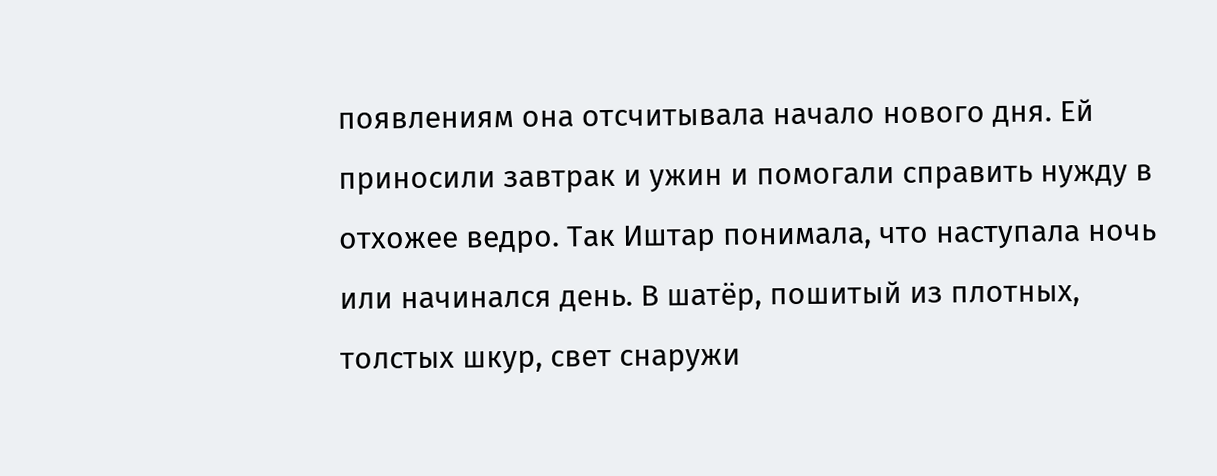появлениям она отсчитывала начало нового дня. Ей приносили завтрак и ужин и помогали справить нужду в отхожее ведро. Так Иштар понимала, что наступала ночь или начинался день. В шатёр, пошитый из плотных, толстых шкур, свет снаружи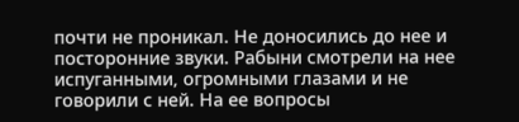почти не проникал. Не доносились до нее и посторонние звуки. Рабыни смотрели на нее испуганными, огромными глазами и не говорили с ней. На ее вопросы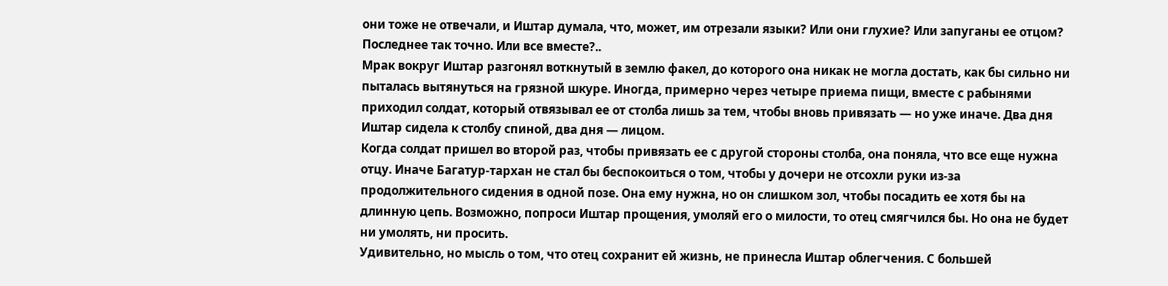они тоже не отвечали, и Иштар думала, что, может, им отрезали языки? Или они глухие? Или запуганы ее отцом? Последнее так точно. Или все вместе?..
Мрак вокруг Иштар разгонял воткнутый в землю факел, до которого она никак не могла достать, как бы сильно ни пыталась вытянуться на грязной шкуре. Иногда, примерно через четыре приема пищи, вместе с рабынями приходил солдат, который отвязывал ее от столба лишь за тем, чтобы вновь привязать — но уже иначе. Два дня Иштар сидела к столбу спиной, два дня — лицом.
Когда солдат пришел во второй раз, чтобы привязать ее с другой стороны столба, она поняла, что все еще нужна отцу. Иначе Багатур-тархан не стал бы беспокоиться о том, чтобы у дочери не отсохли руки из-за продолжительного сидения в одной позе. Она ему нужна, но он слишком зол, чтобы посадить ее хотя бы на длинную цепь. Возможно, попроси Иштар прощения, умоляй его о милости, то отец смягчился бы. Но она не будет ни умолять, ни просить.
Удивительно, но мысль о том, что отец сохранит ей жизнь, не принесла Иштар облегчения. С большей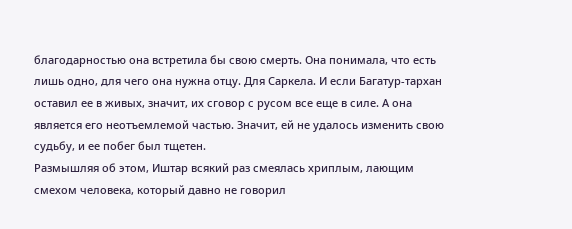благодарностью она встретила бы свою смерть. Она понимала, что есть лишь одно, для чего она нужна отцу. Для Саркела. И если Багатур-тархан оставил ее в живых, значит, их сговор с русом все еще в силе. А она является его неотъемлемой частью. Значит, ей не удалось изменить свою судьбу, и ее побег был тщетен.
Размышляя об этом, Иштар всякий раз смеялась хриплым, лающим смехом человека, который давно не говорил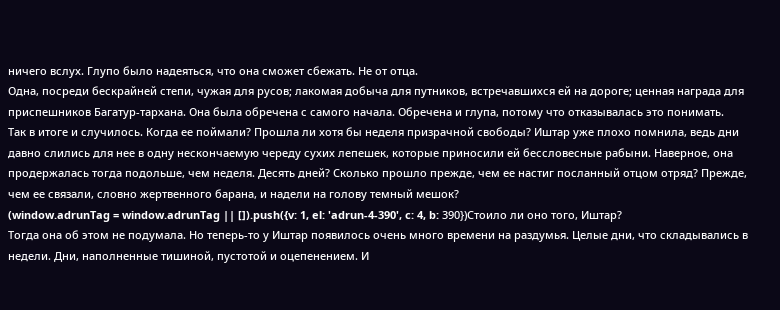ничего вслух. Глупо было надеяться, что она сможет сбежать. Не от отца.
Одна, посреди бескрайней степи, чужая для русов; лакомая добыча для путников, встречавшихся ей на дороге; ценная награда для приспешников Багатур-тархана. Она была обречена с самого начала. Обречена и глупа, потому что отказывалась это понимать.
Так в итоге и случилось. Когда ее поймали? Прошла ли хотя бы неделя призрачной свободы? Иштар уже плохо помнила, ведь дни давно слились для нее в одну нескончаемую череду сухих лепешек, которые приносили ей бессловесные рабыни. Наверное, она продержалась тогда подольше, чем неделя. Десять дней? Сколько прошло прежде, чем ее настиг посланный отцом отряд? Прежде, чем ее связали, словно жертвенного барана, и надели на голову темный мешок?
(window.adrunTag = window.adrunTag || []).push({v: 1, el: 'adrun-4-390', c: 4, b: 390})Стоило ли оно того, Иштар?
Тогда она об этом не подумала. Но теперь-то у Иштар появилось очень много времени на раздумья. Целые дни, что складывались в недели. Дни, наполненные тишиной, пустотой и оцепенением. И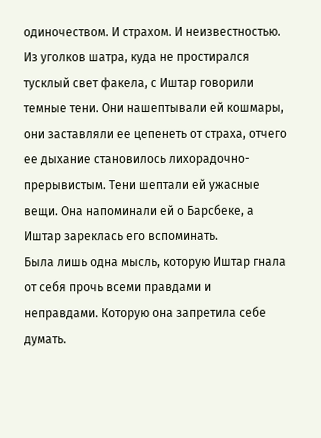одиночеством. И страхом. И неизвестностью. Из уголков шатра, куда не простирался тусклый свет факела, с Иштар говорили темные тени. Они нашептывали ей кошмары, они заставляли ее цепенеть от страха, отчего ее дыхание становилось лихорадочно-прерывистым. Тени шептали ей ужасные вещи. Она напоминали ей о Барсбеке, а Иштар зареклась его вспоминать.
Была лишь одна мысль, которую Иштар гнала от себя прочь всеми правдами и неправдами. Которую она запретила себе думать.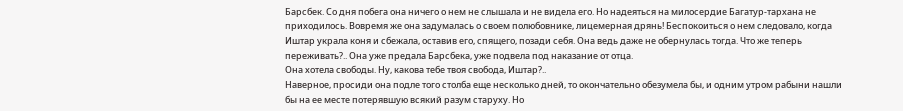Барсбек. Со дня побега она ничего о нем не слышала и не видела его. Но надеяться на милосердие Багатур-тархана не приходилось. Вовремя же она задумалась о своем полюбовнике, лицемерная дрянь! Беспокоиться о нем следовало, когда Иштар украла коня и сбежала, оставив его, спящего, позади себя. Она ведь даже не обернулась тогда. Что же теперь переживать?.. Она уже предала Барсбека, уже подвела под наказание от отца.
Она хотела свободы. Ну, какова тебе твоя свобода, Иштар?..
Наверное, просиди она подле того столба еще несколько дней, то окончательно обезумела бы, и одним утром рабыни нашли бы на ее месте потерявшую всякий разум старуху. Но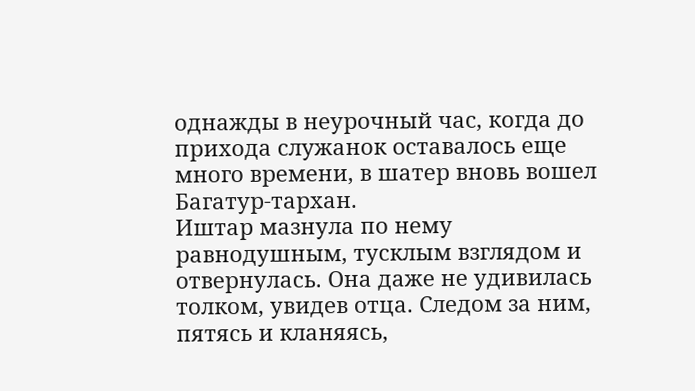однажды в неурочный час, когда до прихода служанок оставалось еще много времени, в шатер вновь вошел Багатур-тархан.
Иштар мазнула по нему равнодушным, тусклым взглядом и отвернулась. Она даже не удивилась толком, увидев отца. Следом за ним, пятясь и кланяясь,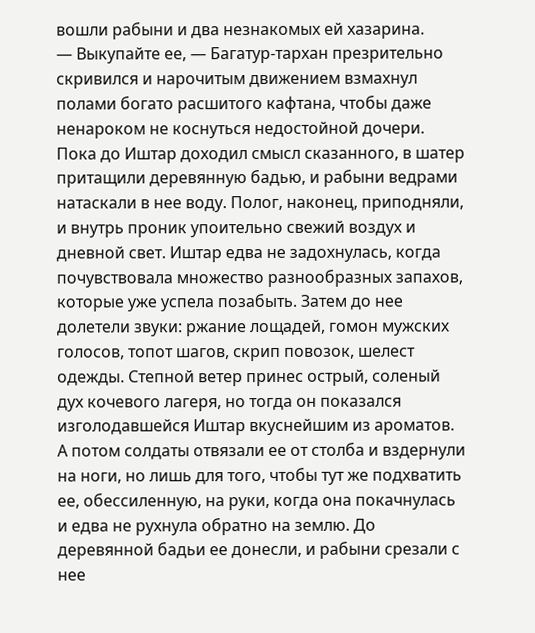вошли рабыни и два незнакомых ей хазарина.
— Выкупайте ее, — Багатур-тархан презрительно скривился и нарочитым движением взмахнул полами богато расшитого кафтана, чтобы даже ненароком не коснуться недостойной дочери.
Пока до Иштар доходил смысл сказанного, в шатер притащили деревянную бадью, и рабыни ведрами натаскали в нее воду. Полог, наконец, приподняли, и внутрь проник упоительно свежий воздух и дневной свет. Иштар едва не задохнулась, когда почувствовала множество разнообразных запахов, которые уже успела позабыть. Затем до нее долетели звуки: ржание лощадей, гомон мужских голосов, топот шагов, скрип повозок, шелест одежды. Степной ветер принес острый, соленый дух кочевого лагеря, но тогда он показался изголодавшейся Иштар вкуснейшим из ароматов.
А потом солдаты отвязали ее от столба и вздернули на ноги, но лишь для того, чтобы тут же подхватить ее, обессиленную, на руки, когда она покачнулась и едва не рухнула обратно на землю. До деревянной бадьи ее донесли, и рабыни срезали с нее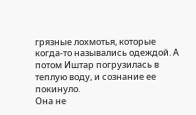грязные лохмотья, которые когда-то назывались одеждой. А потом Иштар погрузилась в теплую воду, и сознание ее покинуло.
Она не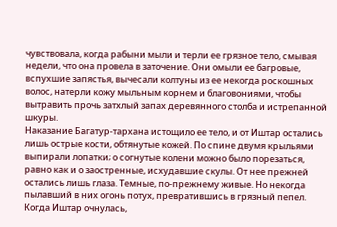чувствовала, когда рабыни мыли и терли ее грязное тело, смывая недели, что она провела в заточение. Они омыли ее багровые, вспухшие запястья, вычесали колтуны из ее некогда роскошных волос, натерли кожу мыльным корнем и благовониями, чтобы вытравить прочь затхлый запах деревянного столба и истрепанной шкуры.
Наказание Багатур-тархана истощило ее тело, и от Иштар остались лишь острые кости, обтянутые кожей. По спине двумя крыльями выпирали лопатки; о согнутые колени можно было порезаться, равно как и о заостренные, исхудавшие скулы. От нее прежней остались лишь глаза. Темные, по-прежнему живые. Но некогда пылавший в них огонь потух, превратившись в грязный пепел.
Когда Иштар очнулась,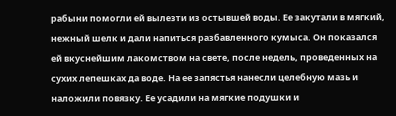рабыни помогли ей вылезти из остывшей воды. Ее закутали в мягкий, нежный шелк и дали напиться разбавленного кумыса. Он показался ей вкуснейшим лакомством на свете, после недель, проведенных на сухих лепешках да воде. На ее запястья нанесли целебную мазь и наложили повязку. Ее усадили на мягкие подушки и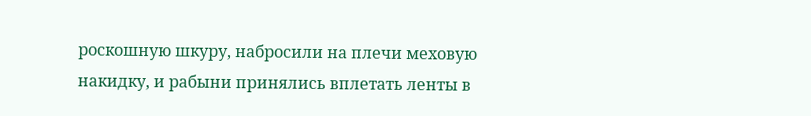роскошную шкуру, набросили на плечи меховую накидку, и рабыни принялись вплетать ленты в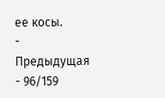ее косы.
- Предыдущая
- 96/159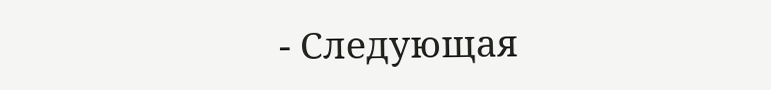- Следующая